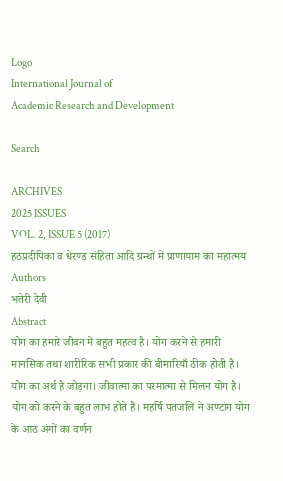Logo
International Journal of
Academic Research and Development

Search

ARCHIVES
2025 ISSUES
VOL. 2, ISSUE 5 (2017)
हठप्रदीपिका व धेरण्ड संहिता आदि ग्रन्थों में प्राणायाम का महात्मय
Authors
भतेरी देवी
Abstract
योग का हमारे जीवन में बहुत महत्व है। योग करने से हमारी मानसिक तथा शारीरिक सभी प्रकार की बीमारियाँ ठीक होती है। योग का अर्थ है जोड़ना। जीवात्मा का परमात्मा से मिलन योग है। योग को करने के बहुत लाभ होते हैं। महर्षि पतंजलि ने अण्टांग योग के आठ अंगों का वर्णन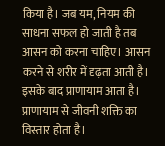किया है। जब यम, नियम की साधना सफल हो जाती है तब आसन को करना चाहिए। आसन करने से शरीर में दृढ़ता आती है। इसके बाद प्राणायाम आता है। प्राणायाम से जीवनी शक्ति का विस्तार होता है।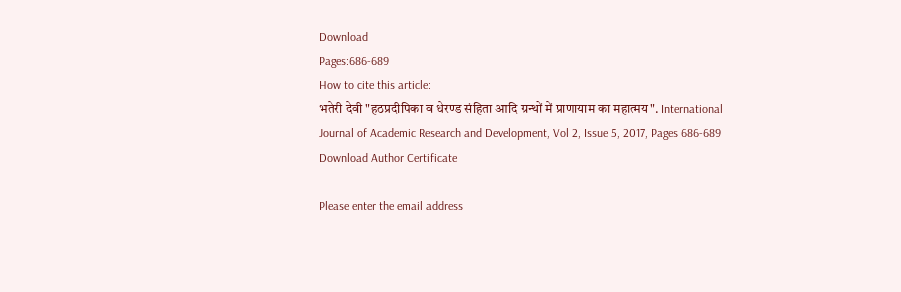Download
Pages:686-689
How to cite this article:
भतेरी देवी "हठप्रदीपिका व धेरण्ड संहिता आदि ग्रन्थों में प्राणायाम का महात्मय". International Journal of Academic Research and Development, Vol 2, Issue 5, 2017, Pages 686-689
Download Author Certificate

Please enter the email address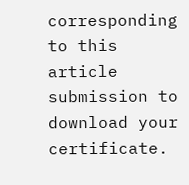corresponding to this article submission to download your certificate.